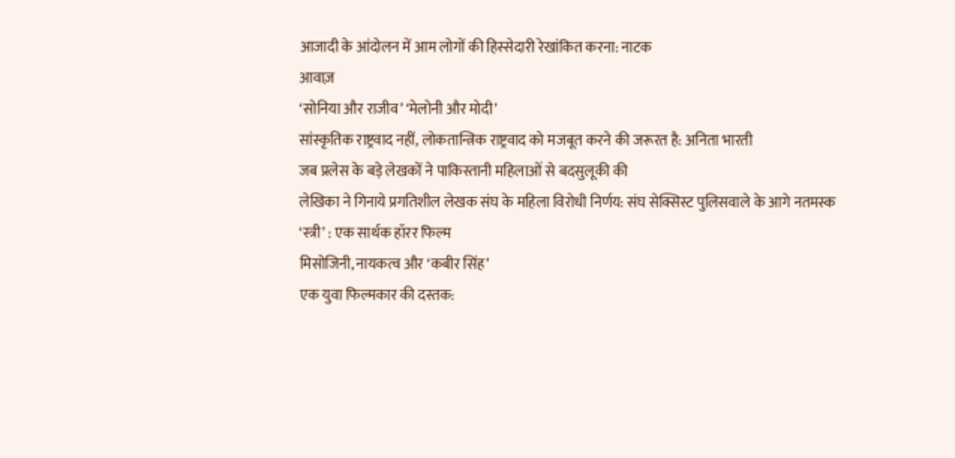आजादी के आंदोलन में आम लोगों की हिस्सेदारी रेखांकित करना: नाटक
आवाज़
‘सोनिया और राजीव’ ‘मेलोनी और मोदी’
सांस्कृतिक राष्ट्रवाद नहीं, लोकतान्त्रिक राष्ट्रवाद को मजबूत करने की जरूरत है: अनिता भारती
जब प्रलेस के बड़े लेखकों ने पाकिस्तानी महिलाओं से बदसुलूकी की
लेखिका ने गिनाये प्रगतिशील लेखक संघ के महिला विरोधी निर्णय: संघ सेक्सिस्ट पुलिसवाले के आगे नतमस्क
‘स्त्री’ : एक सार्थक हॉरर फिल्म
मिसोजिनी, नायकत्व और ‘कबीर सिंह’
एक युवा फिल्मकार की दस्तक: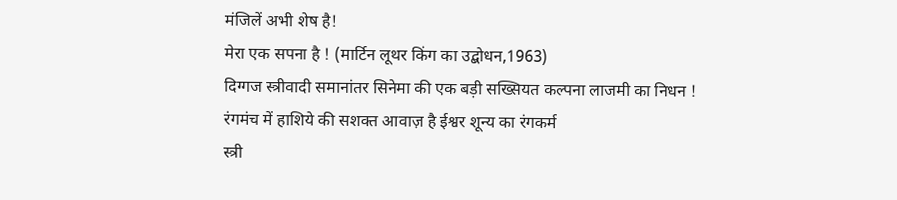मंजिलें अभी शेष है!
मेरा एक सपना है ! (मार्टिन लूथर किंग का उद्बोधन,1963)
दिग्गज स्त्रीवादी समानांतर सिनेमा की एक बड़ी सख्सियत कल्पना लाजमी का निधन !
रंगमंच में हाशिये की सशक्त आवाज़ है ईश्वर शून्य का रंगकर्म
स्त्री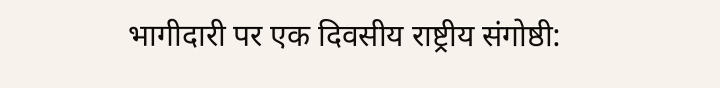भागीदारी पर एक दिवसीय राष्ट्रीय संगोष्ठी: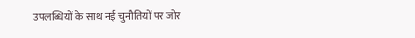उपलब्धियों के साथ नई चुनौतियों पर जोर